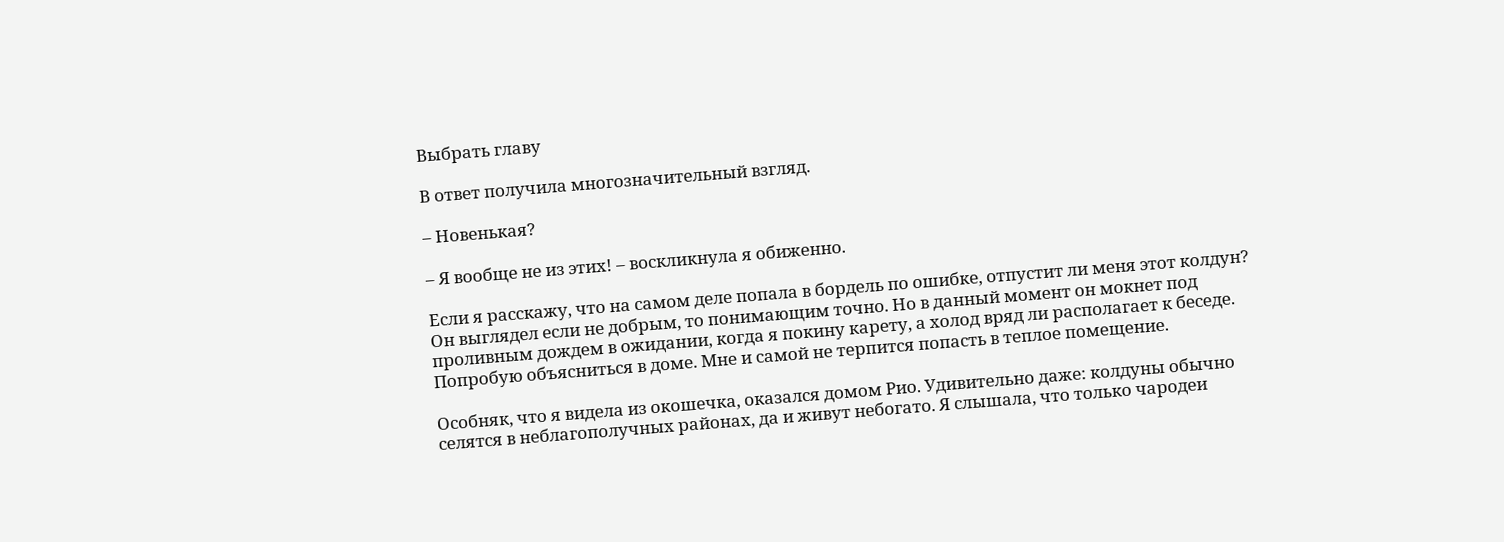Выбрать главу

В ответ получила многозначительный взгляд.

– Новенькая?

– Я вообще не из этих! – воскликнула я обиженно.

Если я расскажу, что на самом деле попала в бордель по ошибке, отпустит ли меня этот колдун? Он выглядел если не добрым, то понимающим точно. Но в данный момент он мокнет под проливным дождем в ожидании, когда я покину карету, а холод вряд ли располагает к беседе. Попробую объясниться в доме. Мне и самой не терпится попасть в теплое помещение.

Особняк, что я видела из окошечка, оказался домом Рио. Удивительно даже: колдуны обычно селятся в неблагополучных районах, да и живут небогато. Я слышала, что только чародеи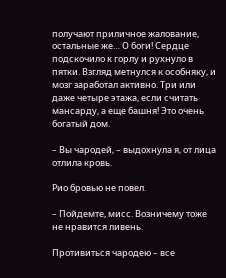получают приличное жалование, остальные же… О боги! Сердце подскочило к горлу и рухнуло в пятки. Взгляд метнулся к особняку, и мозг заработал активно. Три или даже четыре этажа, если считать мансарду, а еще башня! Это очень богатый дом.

– Вы чародей, – выдохнула я, от лица отлила кровь.

Рио бровью не повел.

– Пойдемте, мисс. Возничему тоже не нравится ливень.

Противиться чародею – все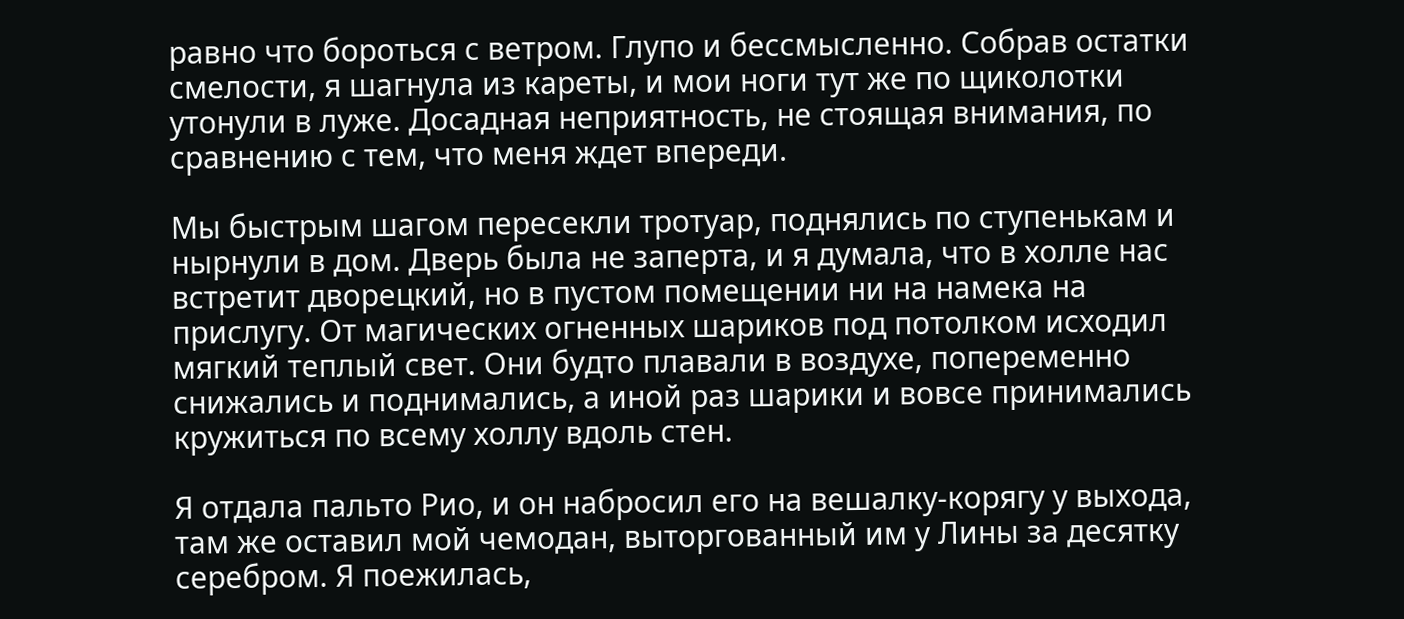равно что бороться с ветром. Глупо и бессмысленно. Собрав остатки смелости, я шагнула из кареты, и мои ноги тут же по щиколотки утонули в луже. Досадная неприятность, не стоящая внимания, по сравнению с тем, что меня ждет впереди.

Мы быстрым шагом пересекли тротуар, поднялись по ступенькам и нырнули в дом. Дверь была не заперта, и я думала, что в холле нас встретит дворецкий, но в пустом помещении ни на намека на прислугу. От магических огненных шариков под потолком исходил мягкий теплый свет. Они будто плавали в воздухе, попеременно снижались и поднимались, а иной раз шарики и вовсе принимались кружиться по всему холлу вдоль стен.

Я отдала пальто Рио, и он набросил его на вешалку-корягу у выхода, там же оставил мой чемодан, выторгованный им у Лины за десятку серебром. Я поежилась,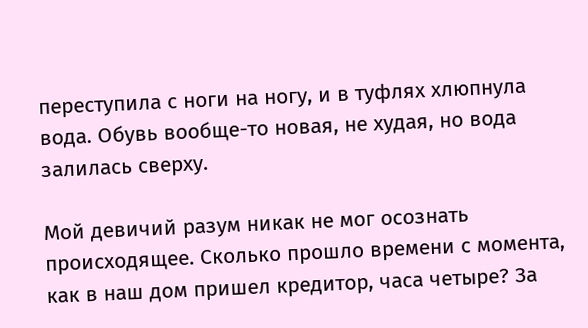переступила с ноги на ногу, и в туфлях хлюпнула вода. Обувь вообще-то новая, не худая, но вода залилась сверху.

Мой девичий разум никак не мог осознать происходящее. Сколько прошло времени с момента, как в наш дом пришел кредитор, часа четыре? За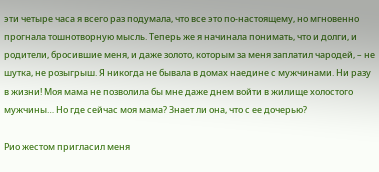эти четыре часа я всего раз подумала, что все это по-настоящему, но мгновенно прогнала тошнотворную мысль. Теперь же я начинала понимать, что и долги, и родители, бросившие меня, и даже золото, которым за меня заплатил чародей, – не шутка, не розыгрыш. Я никогда не бывала в домах наедине с мужчинами. Ни разу в жизни! Моя мама не позволила бы мне даже днем войти в жилище холостого мужчины… Но где сейчас моя мама? Знает ли она, что с ее дочерью?

Рио жестом пригласил меня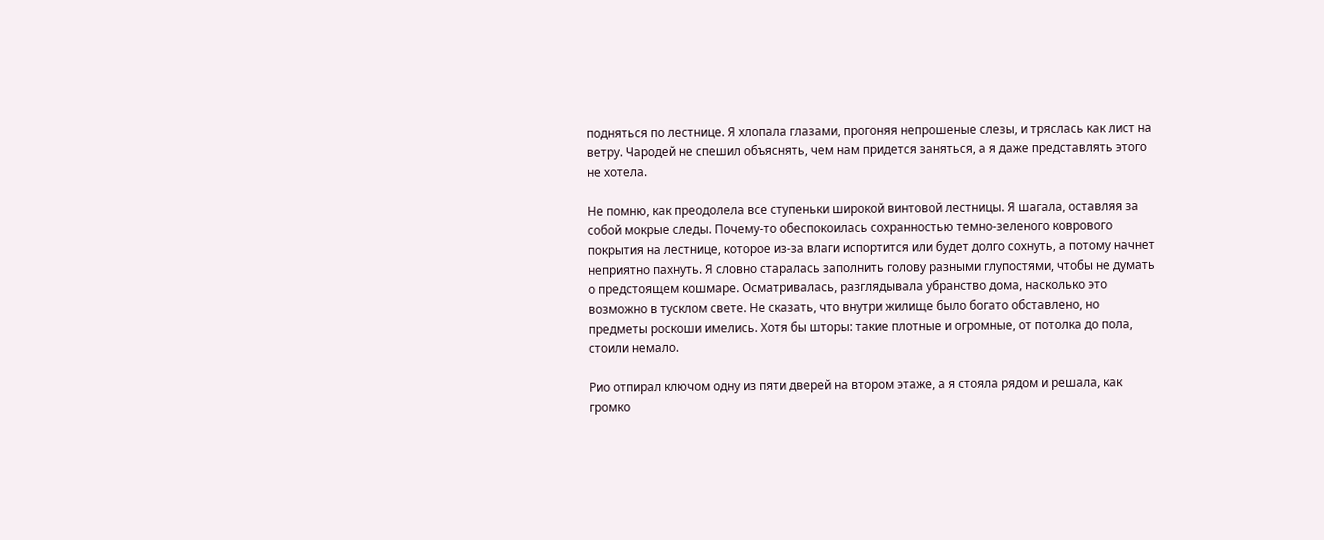подняться по лестнице. Я хлопала глазами, прогоняя непрошеные слезы, и тряслась как лист на ветру. Чародей не спешил объяснять, чем нам придется заняться, а я даже представлять этого не хотела.

Не помню, как преодолела все ступеньки широкой винтовой лестницы. Я шагала, оставляя за собой мокрые следы. Почему-то обеспокоилась сохранностью темно-зеленого коврового покрытия на лестнице, которое из-за влаги испортится или будет долго сохнуть, а потому начнет неприятно пахнуть. Я словно старалась заполнить голову разными глупостями, чтобы не думать о предстоящем кошмаре. Осматривалась, разглядывала убранство дома, насколько это возможно в тусклом свете. Не сказать, что внутри жилище было богато обставлено, но предметы роскоши имелись. Хотя бы шторы: такие плотные и огромные, от потолка до пола, стоили немало.

Рио отпирал ключом одну из пяти дверей на втором этаже, а я стояла рядом и решала, как громко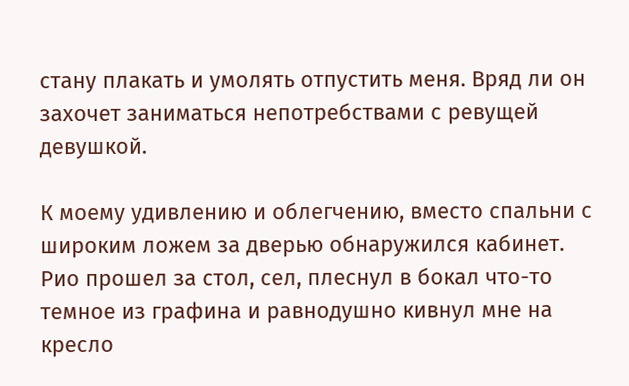стану плакать и умолять отпустить меня. Вряд ли он захочет заниматься непотребствами с ревущей девушкой.

К моему удивлению и облегчению, вместо спальни с широким ложем за дверью обнаружился кабинет. Рио прошел за стол, сел, плеснул в бокал что-то темное из графина и равнодушно кивнул мне на кресло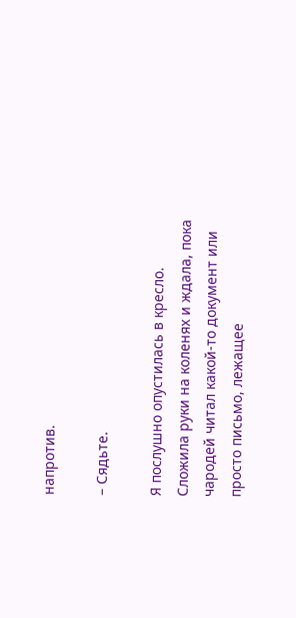напротив.

– Сядьте.

Я послушно опустилась в кресло. Сложила руки на коленях и ждала, пока чародей читал какой-то документ или просто письмо, лежащее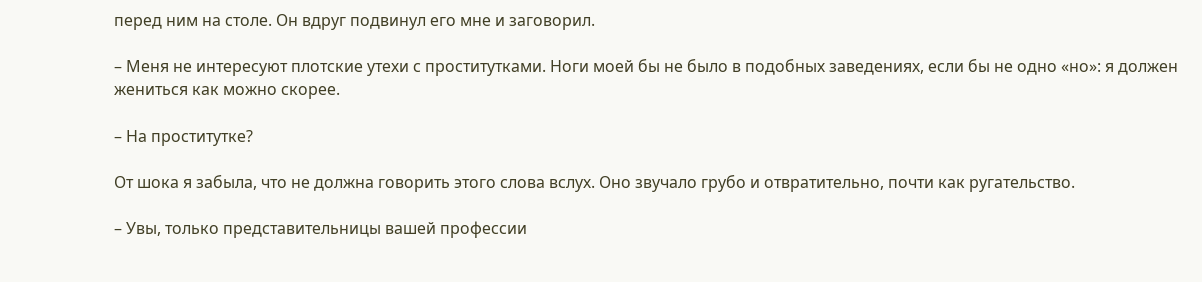перед ним на столе. Он вдруг подвинул его мне и заговорил.

– Меня не интересуют плотские утехи с проститутками. Ноги моей бы не было в подобных заведениях, если бы не одно «но»: я должен жениться как можно скорее.

– На проститутке?

От шока я забыла, что не должна говорить этого слова вслух. Оно звучало грубо и отвратительно, почти как ругательство.

– Увы, только представительницы вашей профессии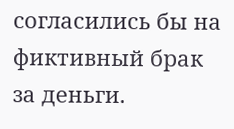согласились бы на фиктивный брак за деньги.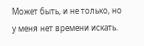Может быть, и не только, но у меня нет времени искать.